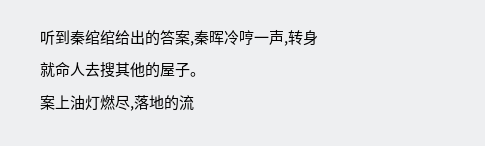听到秦绾绾给出的答案,秦晖冷哼一声,转身就命人去搜其他的屋子。
案上油灯燃尽,落地的流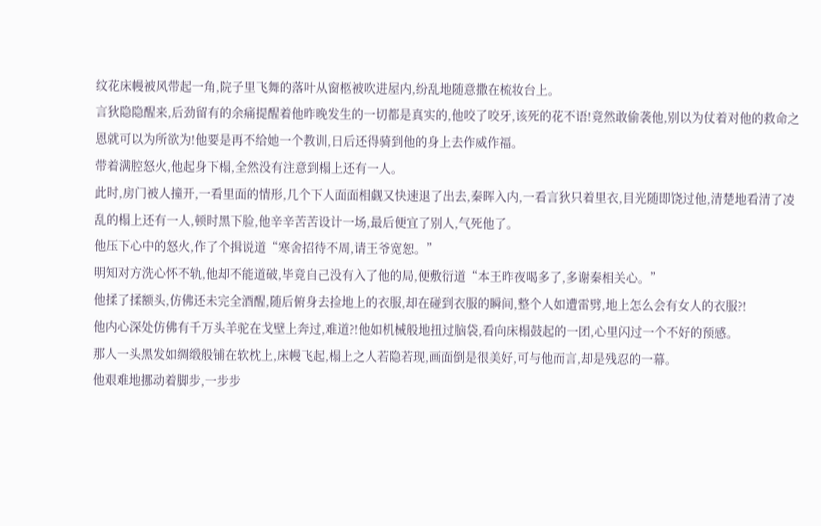纹花床幔被风带起一角,院子里飞舞的落叶从窗柩被吹进屋内,纷乱地随意撒在梳妆台上。
言狄隐隐醒来,后劲留有的余痛提醒着他昨晚发生的一切都是真实的,他咬了咬牙,该死的花不语!竟然敢偷袭他,别以为仗着对他的救命之恩就可以为所欲为!他要是再不给她一个教训,日后还得骑到他的身上去作威作福。
带着满腔怒火,他起身下榻,全然没有注意到榻上还有一人。
此时,房门被人撞开,一看里面的情形,几个下人面面相觑又快速退了出去,秦晖入内,一看言狄只着里衣,目光随即饶过他,清楚地看清了凌乱的榻上还有一人,顿时黑下脸,他辛辛苦苦设计一场,最后便宜了别人,气死他了。
他压下心中的怒火,作了个揖说道“寒舍招待不周,请王爷宽恕。”
明知对方洗心怀不轨,他却不能道破,毕竟自己没有入了他的局,便敷衍道“本王昨夜喝多了,多谢秦相关心。”
他揉了揉额头,仿佛还未完全酒醒,随后俯身去捡地上的衣服,却在碰到衣服的瞬间,整个人如遭雷劈,地上怎么会有女人的衣服?!
他内心深处仿佛有千万头羊驼在戈壁上奔过,难道?!他如机械般地扭过脑袋,看向床榻鼓起的一团,心里闪过一个不好的预感。
那人一头黑发如绸缎般铺在软枕上,床幔飞起,榻上之人若隐若现,画面倒是很美好,可与他而言,却是残忍的一幕。
他艰难地挪动着脚步,一步步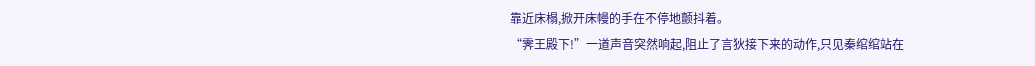靠近床榻,掀开床幔的手在不停地颤抖着。
“霁王殿下!”一道声音突然响起,阻止了言狄接下来的动作,只见秦绾绾站在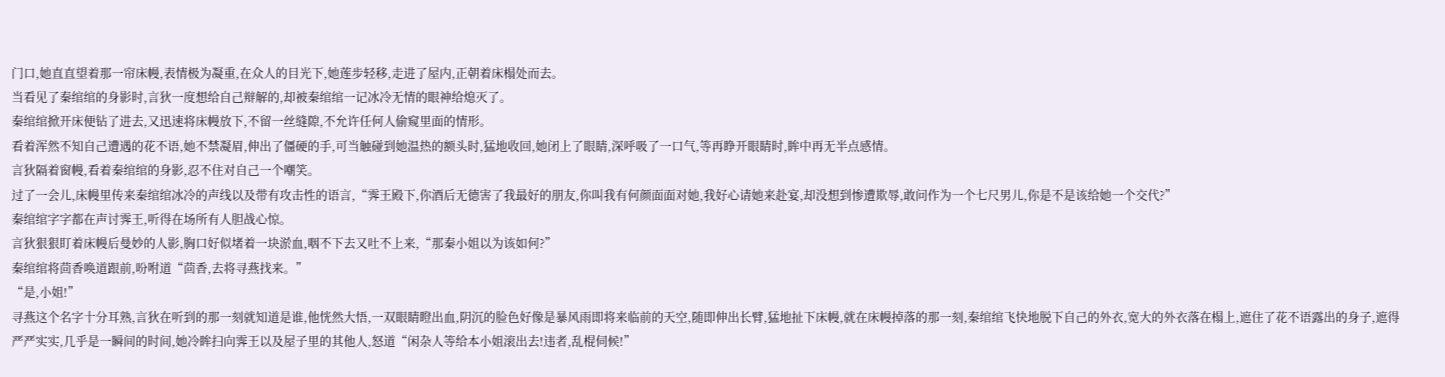门口,她直直望着那一帘床幔,表情极为凝重,在众人的目光下,她莲步轻移,走进了屋内,正朝着床榻处而去。
当看见了秦绾绾的身影时,言狄一度想给自己辩解的,却被秦绾绾一记冰冷无情的眼神给熄灭了。
秦绾绾掀开床便钻了进去,又迅速将床幔放下,不留一丝缝隙,不允许任何人偷窥里面的情形。
看着浑然不知自己遭遇的花不语,她不禁凝眉,伸出了僵硬的手,可当触碰到她温热的额头时,猛地收回,她闭上了眼睛,深呼吸了一口气,等再睁开眼睛时,眸中再无半点感情。
言狄隔着窗幔,看着秦绾绾的身影,忍不住对自己一个嘲笑。
过了一会儿,床幔里传来秦绾绾冰冷的声线以及带有攻击性的语言,“霁王殿下,你酒后无德害了我最好的朋友,你叫我有何颜面面对她,我好心请她来赴宴,却没想到惨遭欺辱,敢问作为一个七尺男儿,你是不是该给她一个交代?”
秦绾绾字字都在声讨霁王,听得在场所有人胆战心惊。
言狄狠狠盯着床幔后曼妙的人影,胸口好似堵着一块淤血,咽不下去又吐不上来,“那秦小姐以为该如何?”
秦绾绾将茴香唤道跟前,吩咐道“茴香,去将寻燕找来。”
“是,小姐!”
寻燕这个名字十分耳熟,言狄在听到的那一刻就知道是谁,他恍然大悟,一双眼睛瞪出血,阴沉的脸色好像是暴风雨即将来临前的天空,随即伸出长臂,猛地扯下床幔,就在床幔掉落的那一刻,秦绾绾飞快地脱下自己的外衣,宽大的外衣落在榻上,遮住了花不语露出的身子,遮得严严实实,几乎是一瞬间的时间,她冷眸扫向霁王以及屋子里的其他人,怒道“闲杂人等给本小姐滚出去!违者,乱棍伺候!”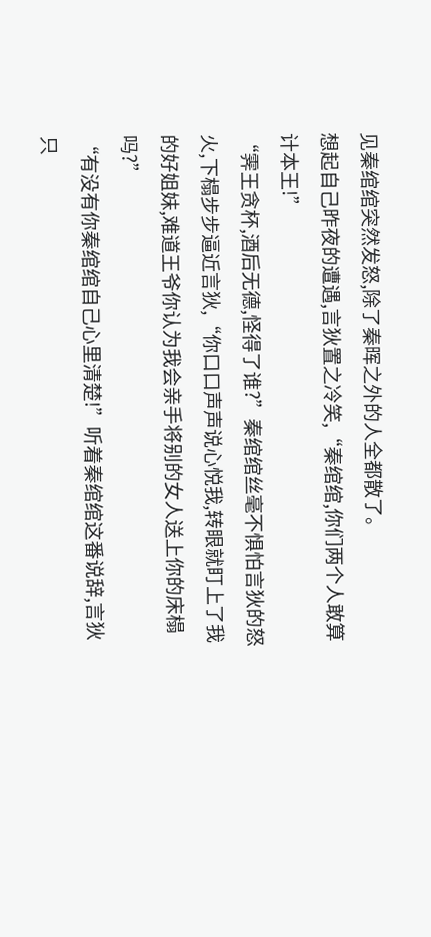见秦绾绾突然发怒,除了秦晖之外的人全都散了。
想起自己昨夜的遭遇,言狄置之冷笑,“秦绾绾,你们两个人敢算计本王!”
“霁王贪杯,酒后无德,怪得了谁?”秦绾绾丝毫不惧怕言狄的怒火,下榻步步逼近言狄,“你口口声声说心悦我,转眼就盯上了我的好姐妹,难道王爷你认为我会亲手将别的女人送上你的床榻吗?”
“有没有你秦绾绾自己心里清楚!”听着秦绾绾这番说辞,言狄只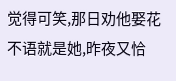觉得可笑,那日劝他娶花不语就是她,昨夜又恰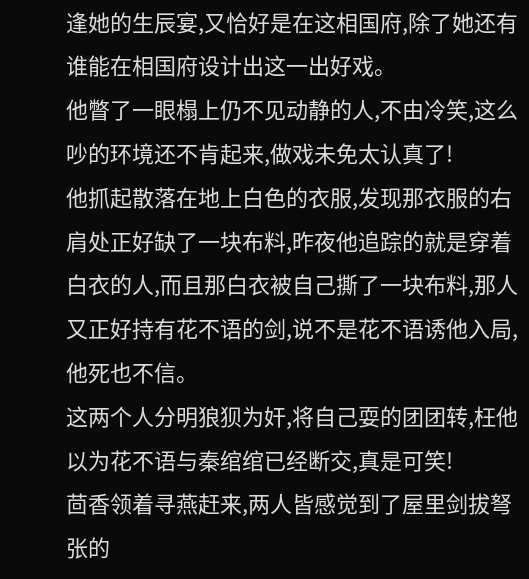逢她的生辰宴,又恰好是在这相国府,除了她还有谁能在相国府设计出这一出好戏。
他瞥了一眼榻上仍不见动静的人,不由冷笑,这么吵的环境还不肯起来,做戏未免太认真了!
他抓起散落在地上白色的衣服,发现那衣服的右肩处正好缺了一块布料,昨夜他追踪的就是穿着白衣的人,而且那白衣被自己撕了一块布料,那人又正好持有花不语的剑,说不是花不语诱他入局,他死也不信。
这两个人分明狼狈为奸,将自己耍的团团转,枉他以为花不语与秦绾绾已经断交,真是可笑!
茴香领着寻燕赶来,两人皆感觉到了屋里剑拔弩张的